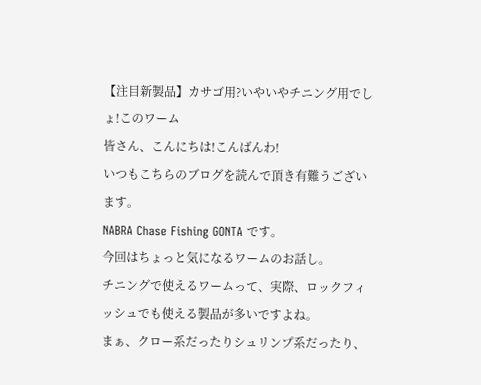【注目新製品】カサゴ用?いやいやチニング用でしょ!このワーム
皆さん、こんにちは!こんばんわ!
いつもこちらのブログを読んで頂き有難うございます。
NABRA Chase Fishing GONTA です。
今回はちょっと気になるワームのお話し。
チニングで使えるワームって、実際、ロックフィッシュでも使える製品が多いですよね。
まぁ、クロー系だったりシュリンプ系だったり、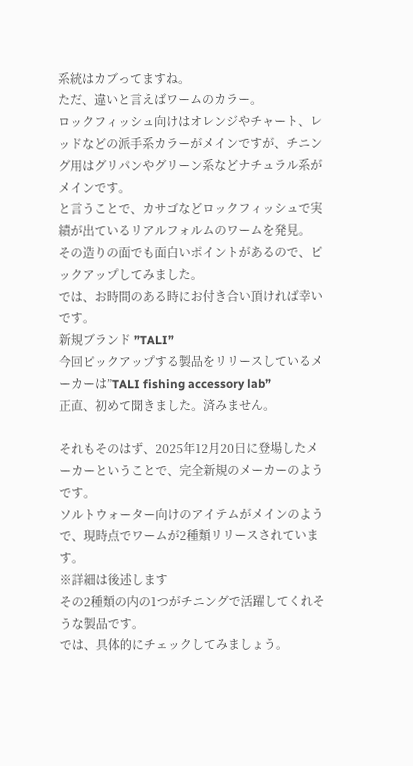系統はカブってますね。
ただ、違いと言えばワームのカラー。
ロックフィッシュ向けはオレンジやチャート、レッドなどの派手系カラーがメインですが、チニング用はグリパンやグリーン系などナチュラル系がメインです。
と言うことで、カサゴなどロックフィッシュで実績が出ているリアルフォルムのワームを発見。
その造りの面でも面白いポイントがあるので、ピックアップしてみました。
では、お時間のある時にお付き合い頂ければ幸いです。
新規ブランド ”TALI”
今回ピックアップする製品をリリースしているメーカーは”TALI fishing accessory lab”
正直、初めて聞きました。済みません。

それもそのはず、2025年12月20日に登場したメーカーということで、完全新規のメーカーのようです。
ソルトウォーター向けのアイテムがメインのようで、現時点でワームが2種類リリースされています。
※詳細は後述します
その2種類の内の1つがチニングで活躍してくれそうな製品です。
では、具体的にチェックしてみましょう。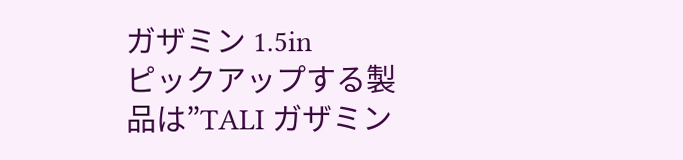ガザミン 1.5in
ピックアップする製品は”TALI ガザミン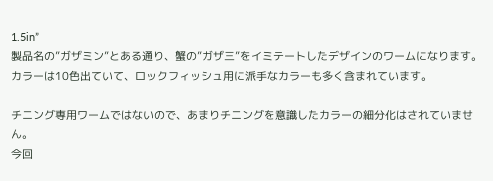1.5in”
製品名の”ガザミン”とある通り、蟹の”ガザ三”をイミテートしたデザインのワームになります。
カラーは10色出ていて、ロックフィッシュ用に派手なカラーも多く含まれています。

チニング専用ワームではないので、あまりチニングを意識したカラーの細分化はされていません。
今回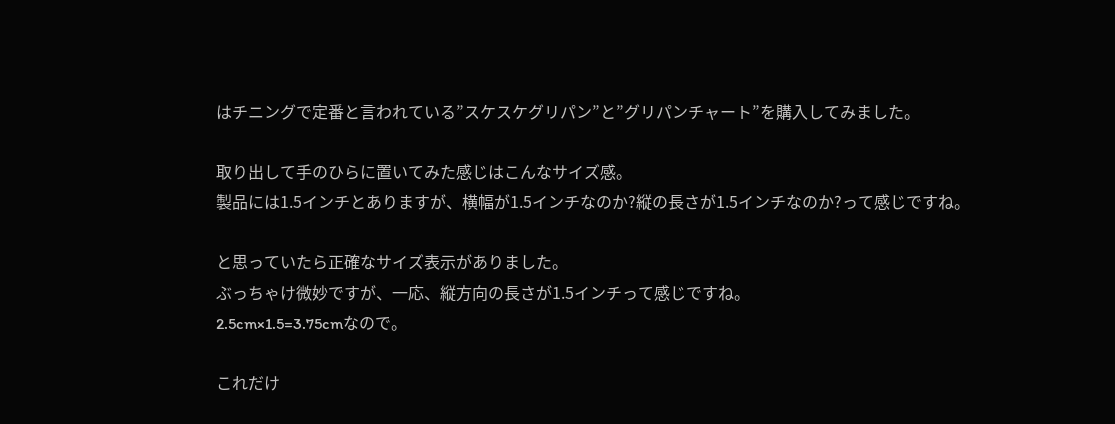はチニングで定番と言われている”スケスケグリパン”と”グリパンチャート”を購入してみました。

取り出して手のひらに置いてみた感じはこんなサイズ感。
製品には1.5インチとありますが、横幅が1.5インチなのか?縦の長さが1.5インチなのか?って感じですね。

と思っていたら正確なサイズ表示がありました。
ぶっちゃけ微妙ですが、一応、縦方向の長さが1.5インチって感じですね。
2.5cm×1.5=3.75cmなので。

これだけ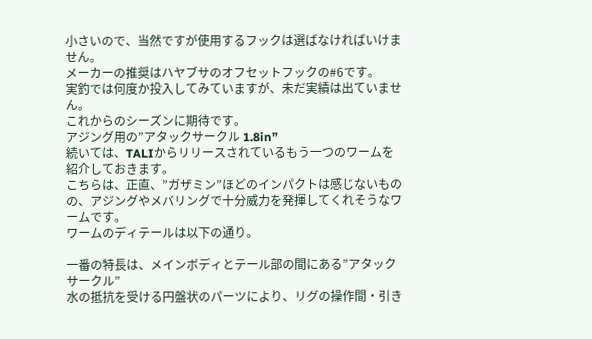小さいので、当然ですが使用するフックは選ばなければいけません。
メーカーの推奨はハヤブサのオフセットフックの#6です。
実釣では何度か投入してみていますが、未だ実績は出ていません。
これからのシーズンに期待です。
アジング用の”アタックサークル 1.8in”
続いては、TALIからリリースされているもう一つのワームを紹介しておきます。
こちらは、正直、”ガザミン”ほどのインパクトは感じないものの、アジングやメバリングで十分威力を発揮してくれそうなワームです。
ワームのディテールは以下の通り。

一番の特長は、メインボディとテール部の間にある”アタックサークル”
水の抵抗を受ける円盤状のパーツにより、リグの操作間・引き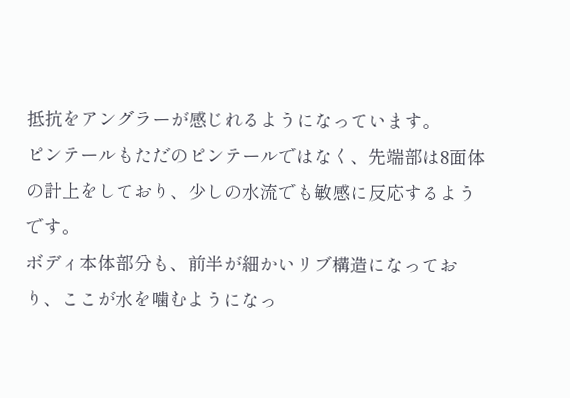抵抗をアングラーが感じれるようになっています。
ピンテールもただのピンテールではなく、先端部は8面体の計上をしており、少しの水流でも敏感に反応するようです。
ボディ本体部分も、前半が細かいリブ構造になっており、ここが水を噛むようになっ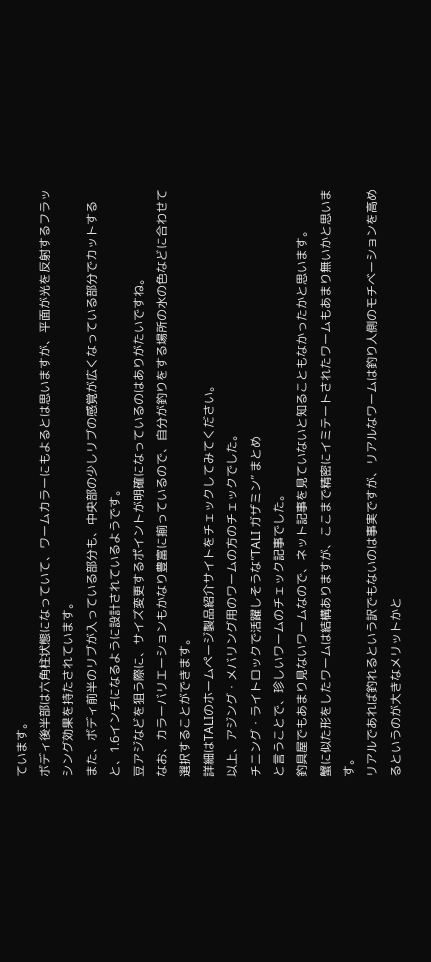ています。
ボディ後半部は六角柱状態になっていて、ワームカラーにもよるとは思いますが、平面が光を反射するフラッシング効果を持たされています。
また、ボディ前半のリブが入っている部分も、中央部の少しリブの感覚が広くなっている部分でカットすると、1.6インチになるように設計されているようです。
豆アジなどを狙う際に、サイズ変更するポイントが明確になっているのはありがたいですね。
なお、カラーバリエーションもかなり豊富に揃っているので、自分が釣りをする場所の水の色などに合わせて選択することができます。
詳細はTALIのホームページ製品紹介サイトをチェックしてみてください。
以上、アジング・メバリング用のワームの方のチェックでした。
チニング・ライトロックで活躍しそうな”TALI ガザミン” まとめ
と言うことで、珍しいワームのチェック記事でした。
釣具屋でもあまり見ないワームなので、ネット記事を見ていないと知ることもなかったかと思います。
蟹に似た形をしたワームは結構ありますが、ここまで精密にイミテートされたワームもあまり無いかと思います。
リアルであれば釣れるという訳でもないのは事実ですが、リアルなワームは釣り人側のモチベーションを高めるというのが大きなメリットかと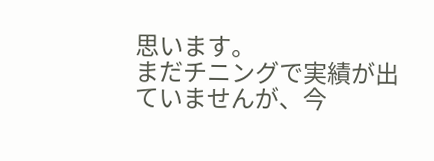思います。
まだチニングで実績が出ていませんが、今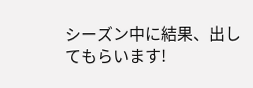シーズン中に結果、出してもらいます!